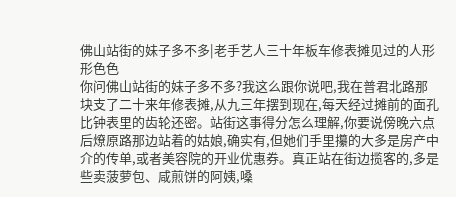佛山站街的妹子多不多|老手艺人三十年板车修表摊见过的人形形色色
你问佛山站街的妹子多不多?我这么跟你说吧,我在普君北路那块支了二十来年修表摊,从九三年摆到现在,每天经过摊前的面孔比钟表里的齿轮还密。站街这事得分怎么理解,你要说傍晚六点后燎原路那边站着的姑娘,确实有,但她们手里攥的大多是房产中介的传单,或者美容院的开业优惠券。真正站在街边揽客的,多是些卖菠萝包、咸煎饼的阿姨,嗓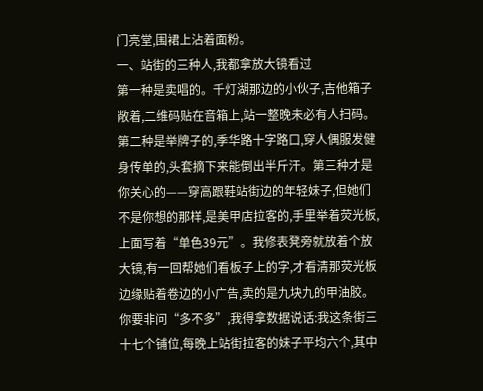门亮堂,围裙上沾着面粉。
一、站街的三种人,我都拿放大镜看过
第一种是卖唱的。千灯湖那边的小伙子,吉他箱子敞着,二维码贴在音箱上,站一整晚未必有人扫码。第二种是举牌子的,季华路十字路口,穿人偶服发健身传单的,头套摘下来能倒出半斤汗。第三种才是你关心的——穿高跟鞋站街边的年轻妹子,但她们不是你想的那样,是美甲店拉客的,手里举着荧光板,上面写着“单色39元”。我修表凳旁就放着个放大镜,有一回帮她们看板子上的字,才看清那荧光板边缘贴着卷边的小广告,卖的是九块九的甲油胶。
你要非问“多不多”,我得拿数据说话:我这条街三十七个铺位,每晚上站街拉客的妹子平均六个,其中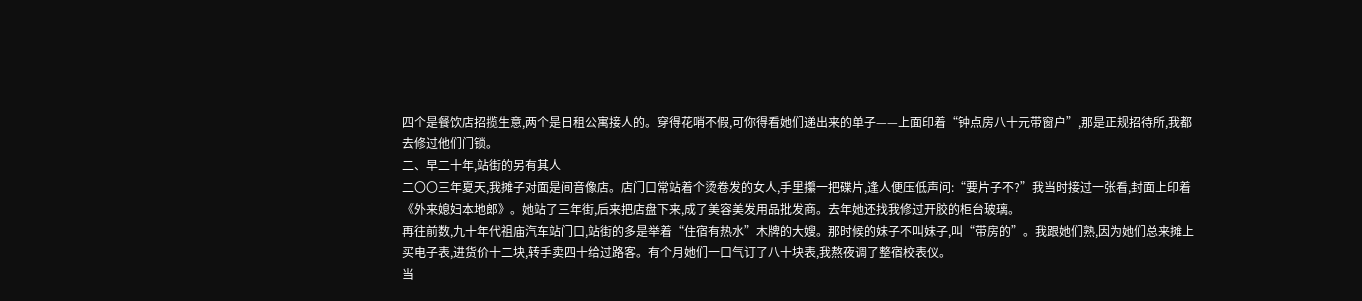四个是餐饮店招揽生意,两个是日租公寓接人的。穿得花哨不假,可你得看她们递出来的单子——上面印着“钟点房八十元带窗户”,那是正规招待所,我都去修过他们门锁。
二、早二十年,站街的另有其人
二〇〇三年夏天,我摊子对面是间音像店。店门口常站着个烫卷发的女人,手里攥一把碟片,逢人便压低声问:“要片子不?”我当时接过一张看,封面上印着《外来媳妇本地郎》。她站了三年街,后来把店盘下来,成了美容美发用品批发商。去年她还找我修过开胶的柜台玻璃。
再往前数,九十年代祖庙汽车站门口,站街的多是举着“住宿有热水”木牌的大嫂。那时候的妹子不叫妹子,叫“带房的”。我跟她们熟,因为她们总来摊上买电子表,进货价十二块,转手卖四十给过路客。有个月她们一口气订了八十块表,我熬夜调了整宿校表仪。
当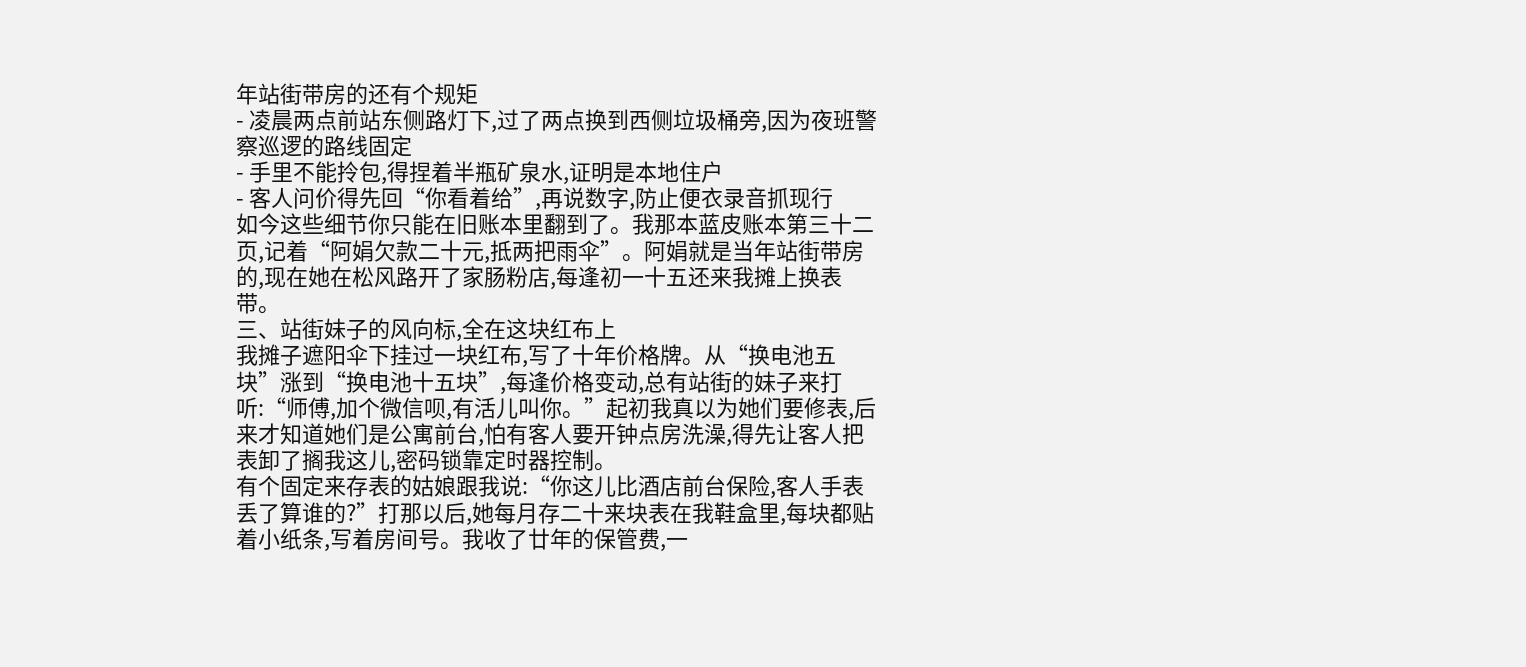年站街带房的还有个规矩
- 凌晨两点前站东侧路灯下,过了两点换到西侧垃圾桶旁,因为夜班警察巡逻的路线固定
- 手里不能拎包,得捏着半瓶矿泉水,证明是本地住户
- 客人问价得先回“你看着给”,再说数字,防止便衣录音抓现行
如今这些细节你只能在旧账本里翻到了。我那本蓝皮账本第三十二页,记着“阿娟欠款二十元,抵两把雨伞”。阿娟就是当年站街带房的,现在她在松风路开了家肠粉店,每逢初一十五还来我摊上换表带。
三、站街妹子的风向标,全在这块红布上
我摊子遮阳伞下挂过一块红布,写了十年价格牌。从“换电池五块”涨到“换电池十五块”,每逢价格变动,总有站街的妹子来打听:“师傅,加个微信呗,有活儿叫你。”起初我真以为她们要修表,后来才知道她们是公寓前台,怕有客人要开钟点房洗澡,得先让客人把表卸了搁我这儿,密码锁靠定时器控制。
有个固定来存表的姑娘跟我说:“你这儿比酒店前台保险,客人手表丢了算谁的?”打那以后,她每月存二十来块表在我鞋盒里,每块都贴着小纸条,写着房间号。我收了廿年的保管费,一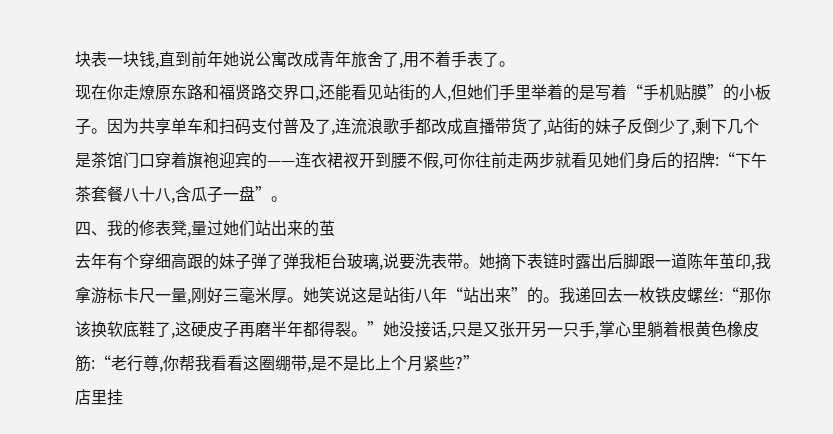块表一块钱,直到前年她说公寓改成青年旅舍了,用不着手表了。
现在你走燎原东路和福贤路交界口,还能看见站街的人,但她们手里举着的是写着“手机贴膜”的小板子。因为共享单车和扫码支付普及了,连流浪歌手都改成直播带货了,站街的妹子反倒少了,剩下几个是茶馆门口穿着旗袍迎宾的——连衣裙衩开到腰不假,可你往前走两步就看见她们身后的招牌:“下午茶套餐八十八,含瓜子一盘”。
四、我的修表凳,量过她们站出来的茧
去年有个穿细高跟的妹子弹了弹我柜台玻璃,说要洗表带。她摘下表链时露出后脚跟一道陈年茧印,我拿游标卡尺一量,刚好三毫米厚。她笑说这是站街八年“站出来”的。我递回去一枚铁皮螺丝:“那你该换软底鞋了,这硬皮子再磨半年都得裂。”她没接话,只是又张开另一只手,掌心里躺着根黄色橡皮筋:“老行尊,你帮我看看这圈绷带,是不是比上个月紧些?”
店里挂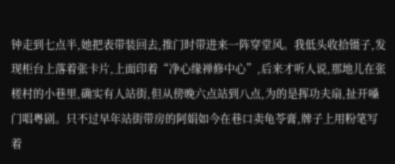钟走到七点半,她把表带装回去,推门时带进来一阵穿堂风。我低头收拾镊子,发现柜台上落着张卡片,上面印着“净心缘禅修中心”,后来才听人说,那地儿在张槎村的小巷里,确实有人站街,但从傍晚六点站到八点,为的是挥功夫扇,扯开嗓门唱粤剧。只不过早年站街带房的阿娟如今在巷口卖龟苓膏,牌子上用粉笔写着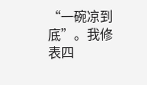“一碗凉到底”。我修表四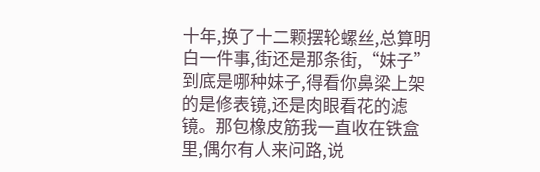十年,换了十二颗摆轮螺丝,总算明白一件事,街还是那条街,“妹子”到底是哪种妹子,得看你鼻梁上架的是修表镜,还是肉眼看花的滤镜。那包橡皮筋我一直收在铁盒里,偶尔有人来问路,说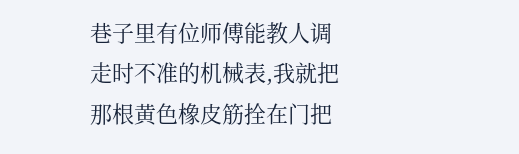巷子里有位师傅能教人调走时不准的机械表,我就把那根黄色橡皮筋拴在门把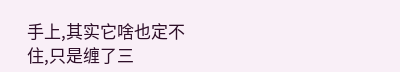手上,其实它啥也定不住,只是缠了三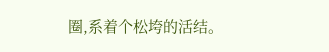圈,系着个松垮的活结。